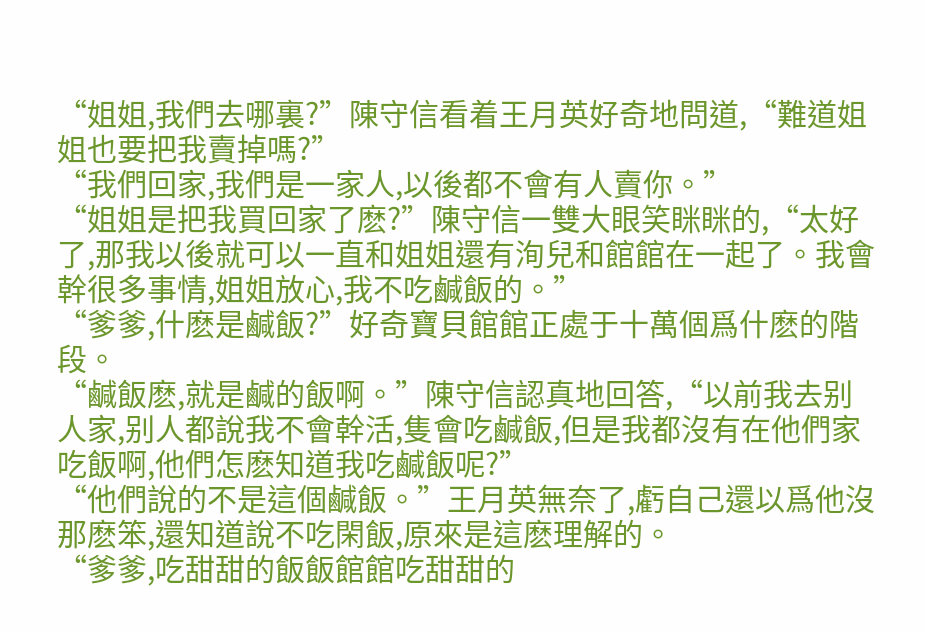“姐姐,我們去哪裏?”陳守信看着王月英好奇地問道,“難道姐姐也要把我賣掉嗎?”
“我們回家,我們是一家人,以後都不會有人賣你。”
“姐姐是把我買回家了麽?”陳守信一雙大眼笑眯眯的,“太好了,那我以後就可以一直和姐姐還有洵兒和館館在一起了。我會幹很多事情,姐姐放心,我不吃鹹飯的。”
“爹爹,什麽是鹹飯?”好奇寶貝館館正處于十萬個爲什麽的階段。
“鹹飯麽,就是鹹的飯啊。”陳守信認真地回答,“以前我去别人家,别人都說我不會幹活,隻會吃鹹飯,但是我都沒有在他們家吃飯啊,他們怎麽知道我吃鹹飯呢?”
“他們說的不是這個鹹飯。”王月英無奈了,虧自己還以爲他沒那麽笨,還知道說不吃閑飯,原來是這麽理解的。
“爹爹,吃甜甜的飯飯館館吃甜甜的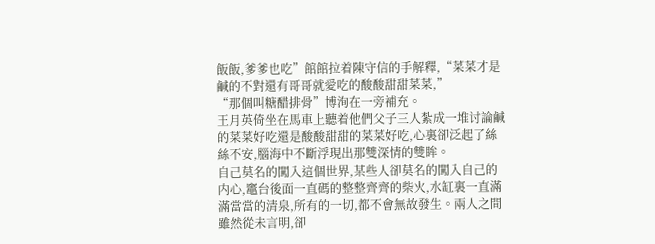飯飯,爹爹也吃”館館拉着陳守信的手解釋,“菜菜才是鹹的不對還有哥哥就愛吃的酸酸甜甜菜菜,”
“那個叫糖醋排骨”博洵在一旁補充。
王月英倚坐在馬車上聽着他們父子三人紮成一堆讨論鹹的菜菜好吃還是酸酸甜甜的菜菜好吃,心裏卻泛起了絲絲不安,腦海中不斷浮現出那雙深情的雙眸。
自己莫名的闖入這個世界,某些人卻莫名的闖入自己的内心,竈台後面一直碼的整整齊齊的柴火,水缸裏一直滿滿當當的清泉,所有的一切,都不會無故發生。兩人之間雖然從未言明,卻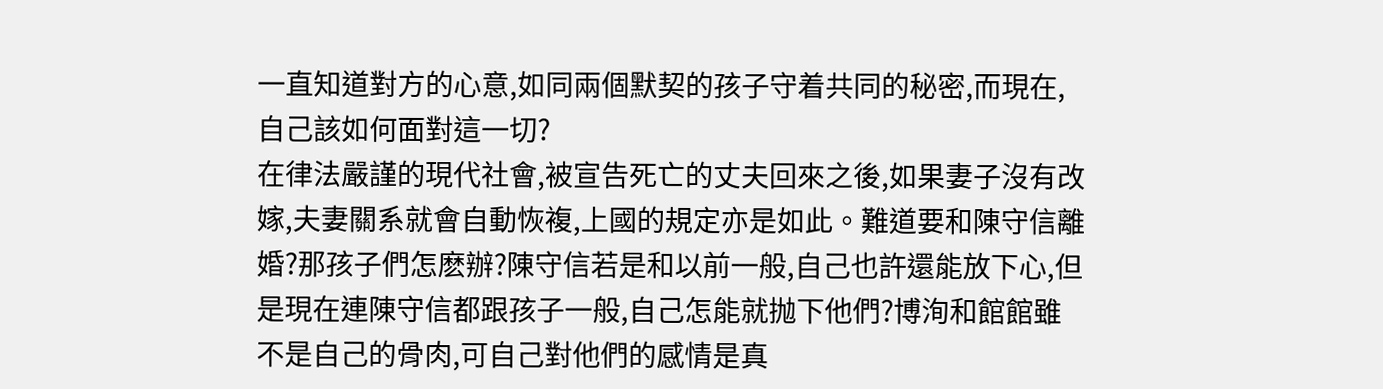一直知道對方的心意,如同兩個默契的孩子守着共同的秘密,而現在,自己該如何面對這一切?
在律法嚴謹的現代社會,被宣告死亡的丈夫回來之後,如果妻子沒有改嫁,夫妻關系就會自動恢複,上國的規定亦是如此。難道要和陳守信離婚?那孩子們怎麽辦?陳守信若是和以前一般,自己也許還能放下心,但是現在連陳守信都跟孩子一般,自己怎能就抛下他們?博洵和館館雖不是自己的骨肉,可自己對他們的感情是真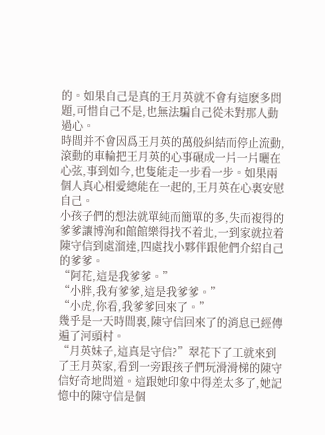的。如果自己是真的王月英就不會有這麽多問題,可惜自己不是,也無法騙自己從未對那人動過心。
時間并不會因爲王月英的萬般糾結而停止流動,滾動的車輪把王月英的心事碾成一片一片曬在心弦,事到如今,也隻能走一步看一步。如果兩個人真心相愛總能在一起的,王月英在心裏安慰自己。
小孩子們的想法就單純而簡單的多,失而複得的爹爹讓博洵和館館樂得找不着北,一到家就拉着陳守信到處溜達,四處找小夥伴跟他們介紹自己的爹爹。
“阿花,這是我爹爹。”
“小胖,我有爹爹,這是我爹爹。”
“小虎,你看,我爹爹回來了。”
幾乎是一天時間裏,陳守信回來了的消息已經傳遍了河頭村。
“月英妹子,這真是守信?”翠花下了工就來到了王月英家,看到一旁跟孩子們玩滑滑梯的陳守信好奇地問道。這跟她印象中得差太多了,她記憶中的陳守信是個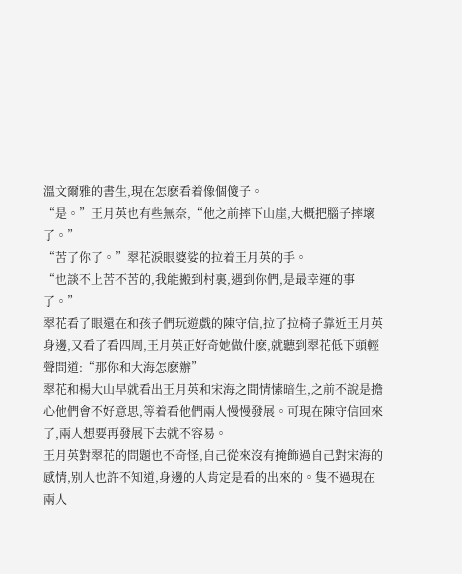溫文爾雅的書生,現在怎麽看着像個傻子。
“是。”王月英也有些無奈,“他之前摔下山崖,大概把腦子摔壞了。”
“苦了你了。”翠花淚眼婆娑的拉着王月英的手。
“也談不上苦不苦的,我能搬到村裏,遇到你們,是最幸運的事了。”
翠花看了眼還在和孩子們玩遊戲的陳守信,拉了拉椅子靠近王月英身邊,又看了看四周,王月英正好奇她做什麽,就聽到翠花低下頭輕聲問道:“那你和大海怎麽辦”
翠花和楊大山早就看出王月英和宋海之間情愫暗生,之前不說是擔心他們會不好意思,等着看他們兩人慢慢發展。可現在陳守信回來了,兩人想要再發展下去就不容易。
王月英對翠花的問題也不奇怪,自己從來沒有掩飾過自己對宋海的感情,别人也許不知道,身邊的人肯定是看的出來的。隻不過現在兩人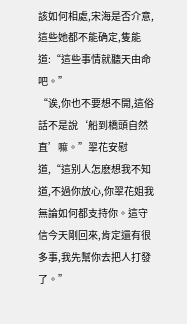該如何相處,宋海是否介意,這些她都不能确定,隻能道:“這些事情就聽天由命吧。”
“诶,你也不要想不開,這俗話不是說‘船到橋頭自然直’嘛。”翠花安慰道,“這别人怎麽想我不知道,不過你放心,你翠花姐我無論如何都支持你。這守信今天剛回來,肯定還有很多事,我先幫你去把人打發了。”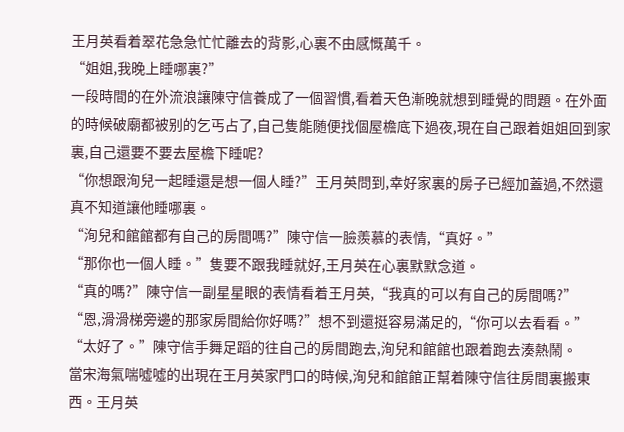王月英看着翠花急急忙忙離去的背影,心裏不由感慨萬千。
“姐姐,我晚上睡哪裏?”
一段時間的在外流浪讓陳守信養成了一個習慣,看着天色漸晚就想到睡覺的問題。在外面的時候破廟都被别的乞丐占了,自己隻能随便找個屋檐底下過夜,現在自己跟着姐姐回到家裏,自己還要不要去屋檐下睡呢?
“你想跟洵兒一起睡還是想一個人睡?”王月英問到,幸好家裏的房子已經加蓋過,不然還真不知道讓他睡哪裏。
“洵兒和館館都有自己的房間嗎?”陳守信一臉羨慕的表情,“真好。”
“那你也一個人睡。”隻要不跟我睡就好,王月英在心裏默默念道。
“真的嗎?”陳守信一副星星眼的表情看着王月英,“我真的可以有自己的房間嗎?”
“恩,滑滑梯旁邊的那家房間給你好嗎?”想不到還挺容易滿足的,“你可以去看看。”
“太好了。”陳守信手舞足蹈的往自己的房間跑去,洵兒和館館也跟着跑去湊熱鬧。
當宋海氣喘噓噓的出現在王月英家門口的時候,洵兒和館館正幫着陳守信往房間裏搬東西。王月英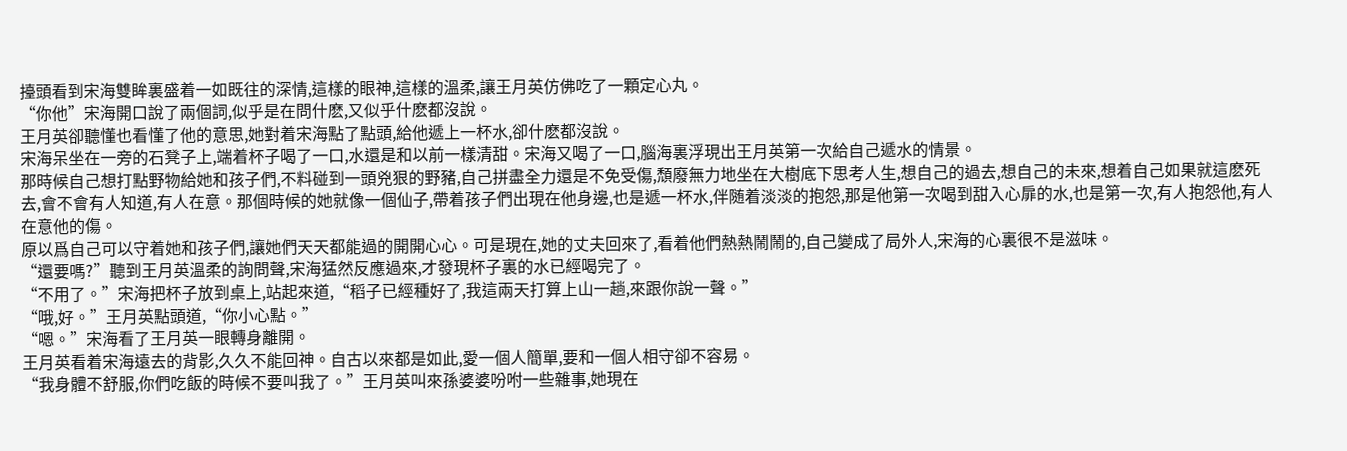擡頭看到宋海雙眸裏盛着一如既往的深情,這樣的眼神,這樣的溫柔,讓王月英仿佛吃了一顆定心丸。
“你他”宋海開口說了兩個詞,似乎是在問什麽,又似乎什麽都沒說。
王月英卻聽懂也看懂了他的意思,她對着宋海點了點頭,給他遞上一杯水,卻什麽都沒說。
宋海呆坐在一旁的石凳子上,端着杯子喝了一口,水還是和以前一樣清甜。宋海又喝了一口,腦海裏浮現出王月英第一次給自己遞水的情景。
那時候自己想打點野物給她和孩子們,不料碰到一頭兇狠的野豬,自己拼盡全力還是不免受傷,頹廢無力地坐在大樹底下思考人生,想自己的過去,想自己的未來,想着自己如果就這麽死去,會不會有人知道,有人在意。那個時候的她就像一個仙子,帶着孩子們出現在他身邊,也是遞一杯水,伴随着淡淡的抱怨,那是他第一次喝到甜入心扉的水,也是第一次,有人抱怨他,有人在意他的傷。
原以爲自己可以守着她和孩子們,讓她們天天都能過的開開心心。可是現在,她的丈夫回來了,看着他們熱熱鬧鬧的,自己變成了局外人,宋海的心裏很不是滋味。
“還要嗎?”聽到王月英溫柔的詢問聲,宋海猛然反應過來,才發現杯子裏的水已經喝完了。
“不用了。”宋海把杯子放到桌上,站起來道,“稻子已經種好了,我這兩天打算上山一趟,來跟你說一聲。”
“哦,好。”王月英點頭道,“你小心點。”
“嗯。”宋海看了王月英一眼轉身離開。
王月英看着宋海遠去的背影,久久不能回神。自古以來都是如此,愛一個人簡單,要和一個人相守卻不容易。
“我身體不舒服,你們吃飯的時候不要叫我了。”王月英叫來孫婆婆吩咐一些雜事,她現在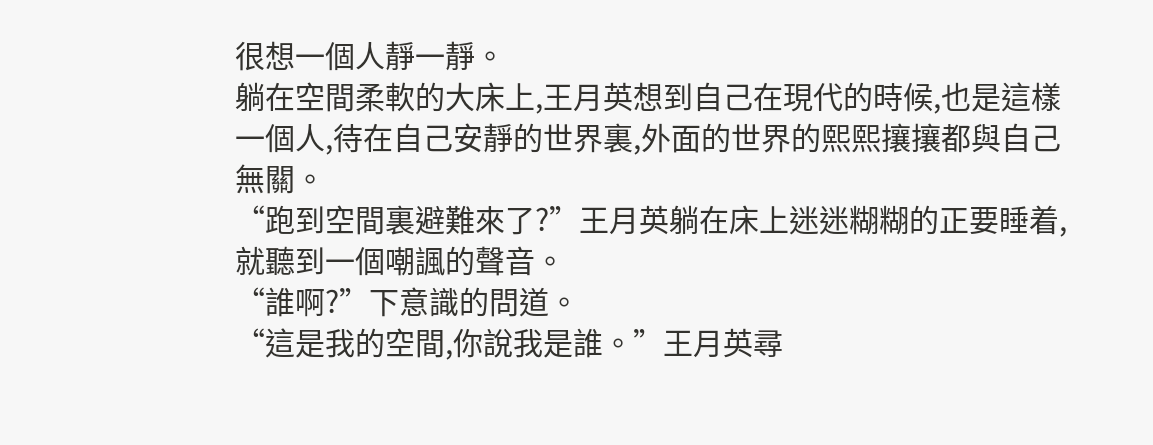很想一個人靜一靜。
躺在空間柔軟的大床上,王月英想到自己在現代的時候,也是這樣一個人,待在自己安靜的世界裏,外面的世界的熙熙攘攘都與自己無關。
“跑到空間裏避難來了?”王月英躺在床上迷迷糊糊的正要睡着,就聽到一個嘲諷的聲音。
“誰啊?”下意識的問道。
“這是我的空間,你說我是誰。”王月英尋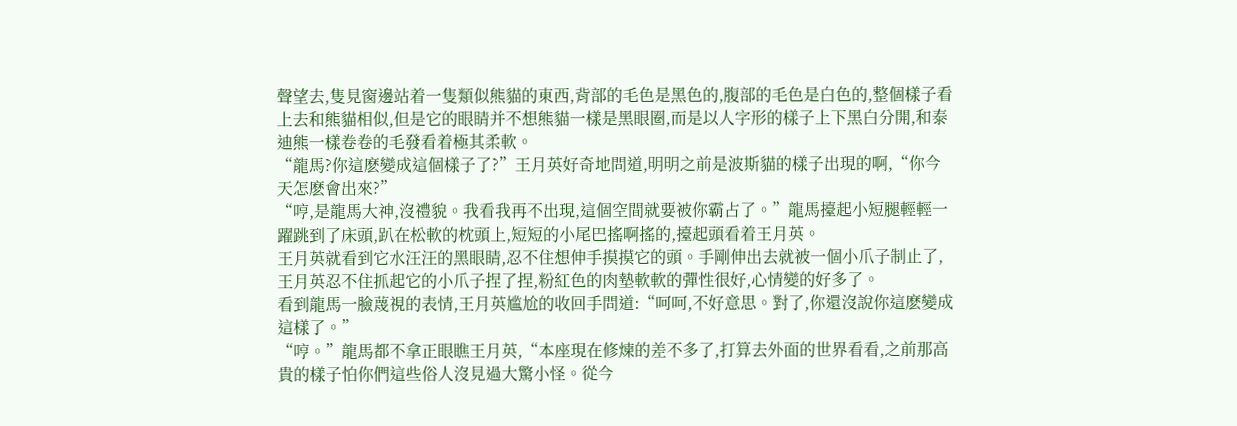聲望去,隻見窗邊站着一隻類似熊貓的東西,背部的毛色是黑色的,腹部的毛色是白色的,整個樣子看上去和熊貓相似,但是它的眼睛并不想熊貓一樣是黑眼圈,而是以人字形的樣子上下黑白分開,和泰迪熊一樣卷卷的毛發看着極其柔軟。
“龍馬?你這麽變成這個樣子了?”王月英好奇地問道,明明之前是波斯貓的樣子出現的啊,“你今天怎麽會出來?”
“哼,是龍馬大神,沒禮貌。我看我再不出現,這個空間就要被你霸占了。”龍馬擡起小短腿輕輕一躍跳到了床頭,趴在松軟的枕頭上,短短的小尾巴搖啊搖的,擡起頭看着王月英。
王月英就看到它水汪汪的黑眼睛,忍不住想伸手摸摸它的頭。手剛伸出去就被一個小爪子制止了,王月英忍不住抓起它的小爪子捏了捏,粉紅色的肉墊軟軟的彈性很好,心情變的好多了。
看到龍馬一臉蔑視的表情,王月英尴尬的收回手問道:“呵呵,不好意思。對了,你還沒說你這麽變成這樣了。”
“哼。”龍馬都不拿正眼瞧王月英,“本座現在修煉的差不多了,打算去外面的世界看看,之前那高貴的樣子怕你們這些俗人沒見過大驚小怪。從今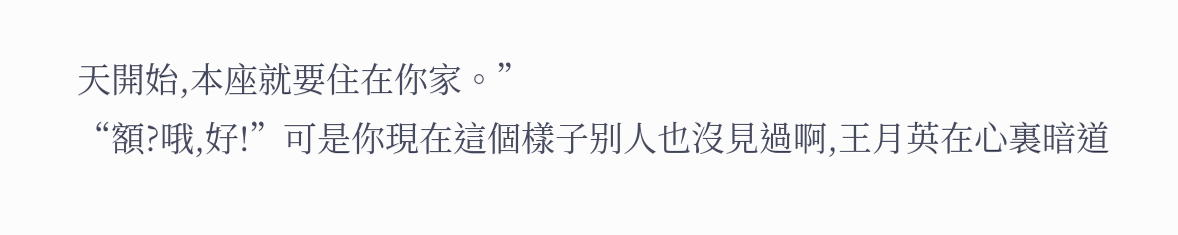天開始,本座就要住在你家。”
“額?哦,好!”可是你現在這個樣子别人也沒見過啊,王月英在心裏暗道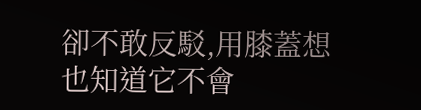卻不敢反駁,用膝蓋想也知道它不會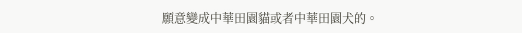願意變成中華田園貓或者中華田園犬的。